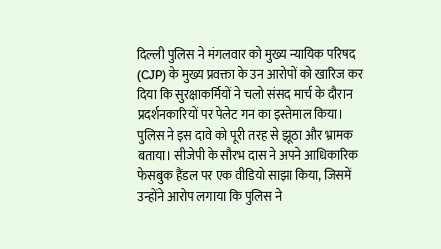दिल्ली पुलिस ने मंगलवार को मुख्य न्यायिक परिषद (CJP) के मुख्य प्रवक्ता के उन आरोपों को खारिज कर दिया कि सुरक्षाकर्मियों ने चलो संसद मार्च के दौरान प्रदर्शनकारियों पर पेलेट गन का इस्तेमाल किया। पुलिस ने इस दावे को पूरी तरह से झूठा और भ्रामक बताया। सीजेपी के सौरभ दास ने अपने आधिकारिक फेसबुक हैंडल पर एक वीडियो साझा किया, जिसमें उन्होंने आरोप लगाया कि पुलिस ने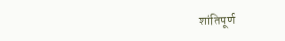शांतिपूर्ण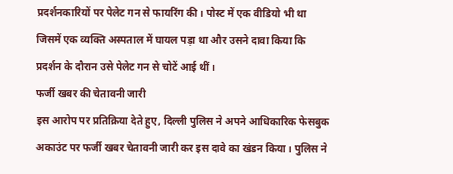प्रदर्शनकारियों पर पेलेट गन से फायरिंग की। पोस्ट में एक वीडियो भी था जिसमें एक व्यक्ति अस्पताल में घायल पड़ा था और उसने दावा किया कि प्रदर्शन के दौरान उसे पेलेट गन से चोटें आई थीं।
फर्जी खबर की चेतावनी जारी
इस आरोप पर प्रतिक्रिया देते हुए, दिल्ली पुलिस ने अपने आधिकारिक फेसबुक अकाउंट पर फर्जी खबर चेतावनी जारी कर इस दावे का खंडन किया। पुलिस ने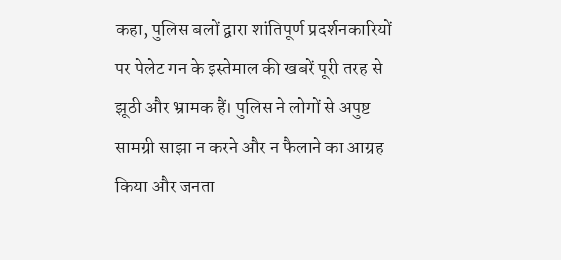कहा, पुलिस बलों द्वारा शांतिपूर्ण प्रदर्शनकारियों पर पेलेट गन के इस्तेमाल की खबरें पूरी तरह से झूठी और भ्रामक हैं। पुलिस ने लोगों से अपुष्ट सामग्री साझा न करने और न फैलाने का आग्रह किया और जनता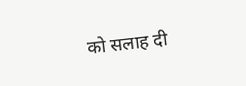को सलाह दी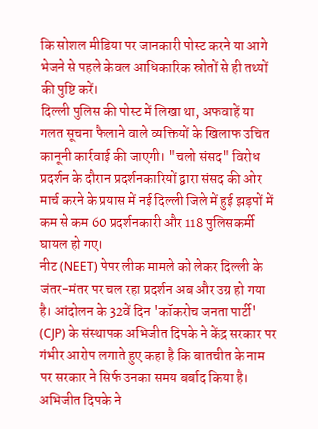कि सोशल मीडिया पर जानकारी पोस्ट करने या आगे भेजने से पहले केवल आधिकारिक स्रोतों से ही तथ्यों की पुष्टि करें।
दिल्ली पुलिस की पोस्ट में लिखा था, अफवाहें या गलत सूचना फैलाने वाले व्यक्तियों के खिलाफ उचित कानूनी कार्रवाई की जाएगी। "चलो संसद" विरोध प्रदर्शन के दौरान प्रदर्शनकारियों द्वारा संसद की ओर मार्च करने के प्रयास में नई दिल्ली जिले में हुई झड़पों में कम से कम 60 प्रदर्शनकारी और 118 पुलिसकर्मी घायल हो गए।
नीट (NEET) पेपर लीक मामले को लेकर दिल्ली के जंतर-मंतर पर चल रहा प्रदर्शन अब और उग्र हो गया है। आंदोलन के 32वें दिन 'कॉकरोच जनता पार्टी' (CJP) के संस्थापक अभिजीत दिपके ने केंद्र सरकार पर गंभीर आरोप लगाते हुए कहा है कि बातचीत के नाम पर सरकार ने सिर्फ उनका समय बर्बाद किया है। अभिजीत दिपके ने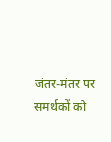जंतर-मंतर पर समर्थकों को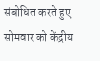संबोधित करते हुए सोमवार को केंद्रीय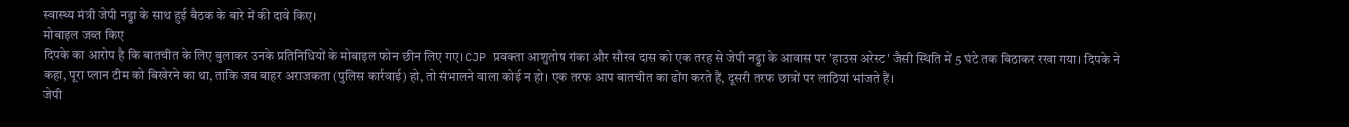स्वास्थ्य मंत्री जेपी नड्डा के साथ हुई बैठक के बारे में की दावे किए।
मोबाइल जब्त किए
दिपके का आरोप है कि बातचीत के लिए बुलाकर उनके प्रतिनिधियों के मोबाइल फोन छीन लिए गए। CJP प्रवक्ता आशुतोष रांका और सौरव दास को एक तरह से जेपी नड्डा के आवास पर 'हाउस अरेस्ट' जैसी स्थिति में 5 घंटे तक बिठाकर रखा गया। दिपके ने कहा, पूरा प्लान टीम को बिखेरने का था, ताकि जब बाहर अराजकता (पुलिस कार्रवाई) हो, तो संभालने वाला कोई न हो। एक तरफ आप बातचीत का ढोंग करते हैं, दूसरी तरफ छात्रों पर लाठियां भांजते हैं।
जेपी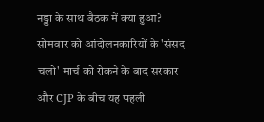नड्डा के साथ बैठक में क्या हुआ?
सोमवार को आंदोलनकारियों के 'संसद चलो' मार्च को रोकने के बाद सरकार और CJP के बीच यह पहली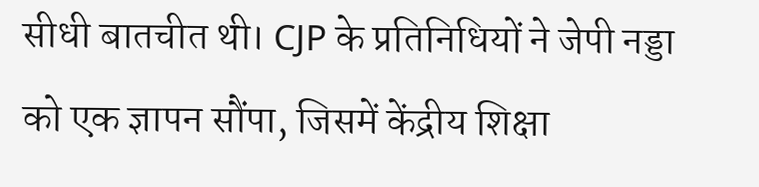सीधी बातचीत थी। CJP के प्रतिनिधियों ने जेपी नड्डा को एक ज्ञापन सौंपा, जिसमें केंद्रीय शिक्षा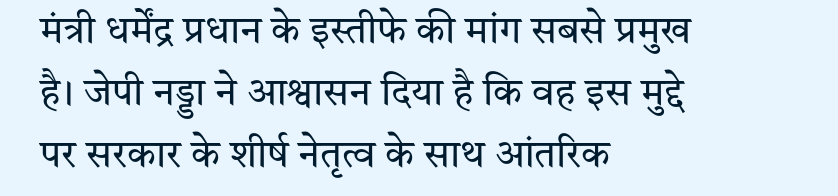मंत्री धर्मेंद्र प्रधान के इस्तीफे की मांग सबसे प्रमुख है। जेपी नड्डा ने आश्वासन दिया है कि वह इस मुद्दे पर सरकार के शीर्ष नेतृत्व के साथ आंतरिक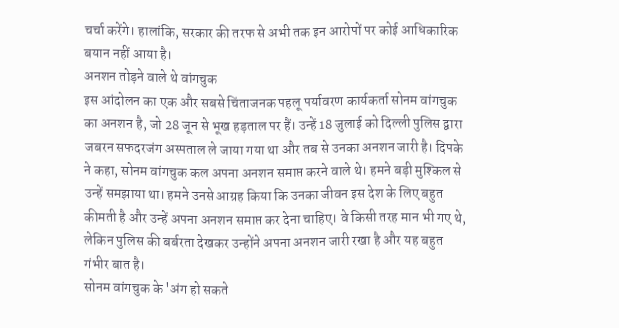चर्चा करेंगे। हालांकि, सरकार की तरफ से अभी तक इन आरोपों पर कोई आधिकारिक बयान नहीं आया है।
अनशन तोड़ने वाले थे वांगचुक
इस आंदोलन का एक और सबसे चिंताजनक पहलू पर्यावरण कार्यकर्ता सोनम वांगचुक का अनशन है, जो 28 जून से भूख हड़ताल पर हैं। उन्हें 18 जुलाई को दिल्ली पुलिस द्वारा जबरन सफदरजंग अस्पताल ले जाया गया था और तब से उनका अनशन जारी है। दिपके ने कहा, सोनम वांगचुक कल अपना अनशन समाप्त करने वाले थे। हमने बड़ी मुश्किल से उन्हें समझाया था। हमने उनसे आग्रह किया कि उनका जीवन इस देश के लिए बहुत कीमती है और उन्हें अपना अनशन समाप्त कर देना चाहिए। वे किसी तरह मान भी गए थे, लेकिन पुलिस की बर्बरता देखकर उन्होंने अपना अनशन जारी रखा है और यह बहुत गंभीर बात है।
सोनम वांगचुक के 'अंग हो सकते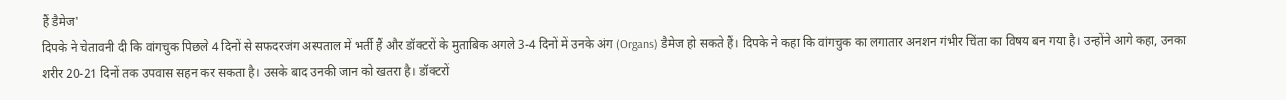हैं डैमेज'
दिपके ने चेतावनी दी कि वांगचुक पिछले 4 दिनों से सफदरजंग अस्पताल में भर्ती हैं और डॉक्टरों के मुताबिक अगले 3-4 दिनों में उनके अंग (Organs) डैमेज हो सकते हैं। दिपके ने कहा कि वांगचुक का लगातार अनशन गंभीर चिंता का विषय बन गया है। उन्होंने आगे कहा, उनका शरीर 20-21 दिनों तक उपवास सहन कर सकता है। उसके बाद उनकी जान को खतरा है। डॉक्टरों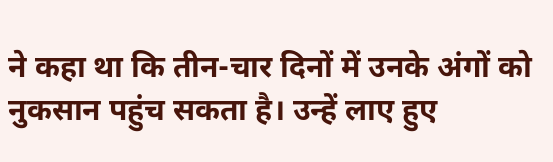ने कहा था कि तीन-चार दिनों में उनके अंगों को नुकसान पहुंच सकता है। उन्हें लाए हुए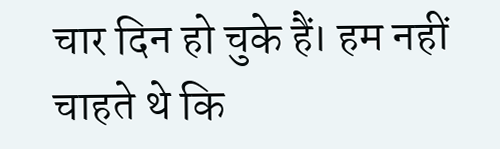चार दिन हो चुके हैं। हम नहीं चाहते थे कि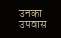उनका उपवास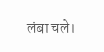लंबा चले।